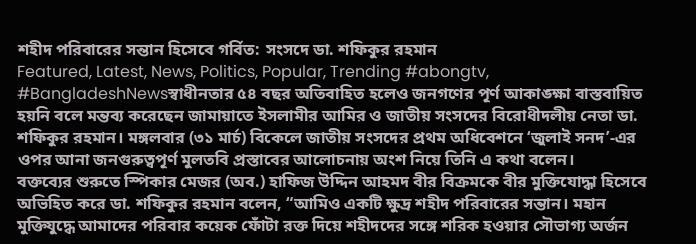শহীদ পরিবারের সন্তান হিসেবে গর্বিত: সংসদে ডা. শফিকুর রহমান
Featured, Latest, News, Politics, Popular, Trending #abongtv, #BangladeshNewsস্বাধীনতার ৫৪ বছর অতিবাহিত হলেও জনগণের পূর্ণ আকাঙ্ক্ষা বাস্তবায়িত হয়নি বলে মন্তব্য করেছেন জামায়াতে ইসলামীর আমির ও জাতীয় সংসদের বিরোধীদলীয় নেতা ডা. শফিকুর রহমান। মঙ্গলবার (৩১ মার্চ) বিকেলে জাতীয় সংসদের প্রথম অধিবেশনে ‘জুলাই সনদ’-এর ওপর আনা জনগুরুত্বপূর্ণ মুলতবি প্রস্তাবের আলোচনায় অংশ নিয়ে তিনি এ কথা বলেন।
বক্তব্যের শুরুতে স্পিকার মেজর (অব.) হাফিজ উদ্দিন আহমদ বীর বিক্রমকে বীর মুক্তিযোদ্ধা হিসেবে অভিহিত করে ডা. শফিকুর রহমান বলেন, “আমিও একটি ক্ষুদ্র শহীদ পরিবারের সন্তান। মহান মুক্তিযুদ্ধে আমাদের পরিবার কয়েক ফোঁটা রক্ত দিয়ে শহীদদের সঙ্গে শরিক হওয়ার সৌভাগ্য অর্জন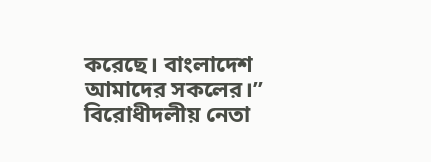করেছে। বাংলাদেশ আমাদের সকলের।”
বিরোধীদলীয় নেতা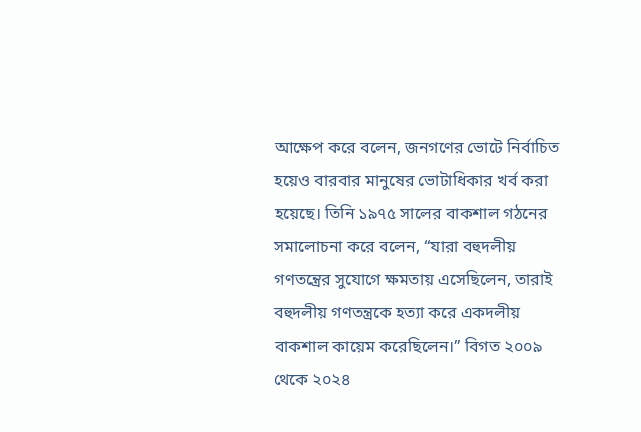আক্ষেপ করে বলেন, জনগণের ভোটে নির্বাচিত হয়েও বারবার মানুষের ভোটাধিকার খর্ব করা হয়েছে। তিনি ১৯৭৫ সালের বাকশাল গঠনের সমালোচনা করে বলেন, “যারা বহুদলীয় গণতন্ত্রের সুযোগে ক্ষমতায় এসেছিলেন, তারাই বহুদলীয় গণতন্ত্রকে হত্যা করে একদলীয় বাকশাল কায়েম করেছিলেন।” বিগত ২০০৯ থেকে ২০২৪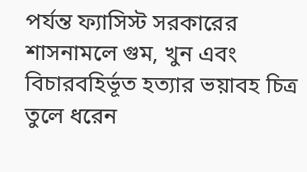পর্যন্ত ফ্যাসিস্ট সরকারের শাসনামলে গুম, খুন এবং বিচারবহির্ভূত হত্যার ভয়াবহ চিত্র তুলে ধরেন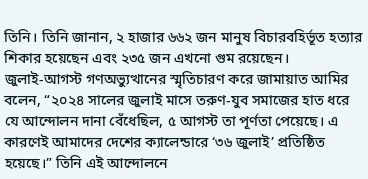তিনি। তিনি জানান, ২ হাজার ৬৬২ জন মানুষ বিচারবহির্ভূত হত্যার শিকার হয়েছেন এবং ২৩৫ জন এখনো গুম রয়েছেন।
জুলাই-আগস্ট গণঅভ্যুত্থানের স্মৃতিচারণ করে জামায়াত আমির বলেন, “২০২৪ সালের জুলাই মাসে তরুণ-যুব সমাজের হাত ধরে যে আন্দোলন দানা বেঁধেছিল, ৫ আগস্ট তা পূর্ণতা পেয়েছে। এ কারণেই আমাদের দেশের ক্যালেন্ডারে ‘৩৬ জুলাই’ প্রতিষ্ঠিত হয়েছে।” তিনি এই আন্দোলনে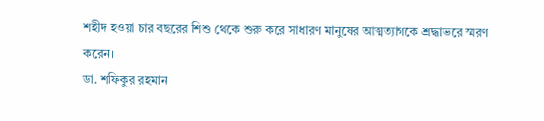শহীদ হওয়া চার বছরের শিশু থেকে শুরু করে সাধারণ মানুষের আত্মত্যাগকে শ্রদ্ধাভরে স্মরণ করেন।
ডা. শফিকুর রহমান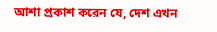আশা প্রকাশ করেন যে, দেশ এখন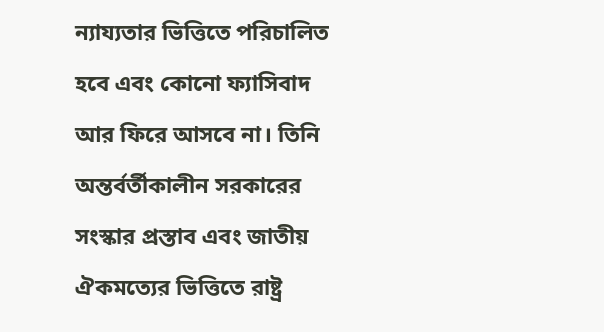ন্যায্যতার ভিত্তিতে পরিচালিত হবে এবং কোনো ফ্যাসিবাদ আর ফিরে আসবে না। তিনি অন্তর্বর্তীকালীন সরকারের সংস্কার প্রস্তাব এবং জাতীয় ঐকমত্যের ভিত্তিতে রাষ্ট্র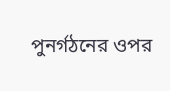পুনর্গঠনের ওপর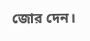জোর দেন।